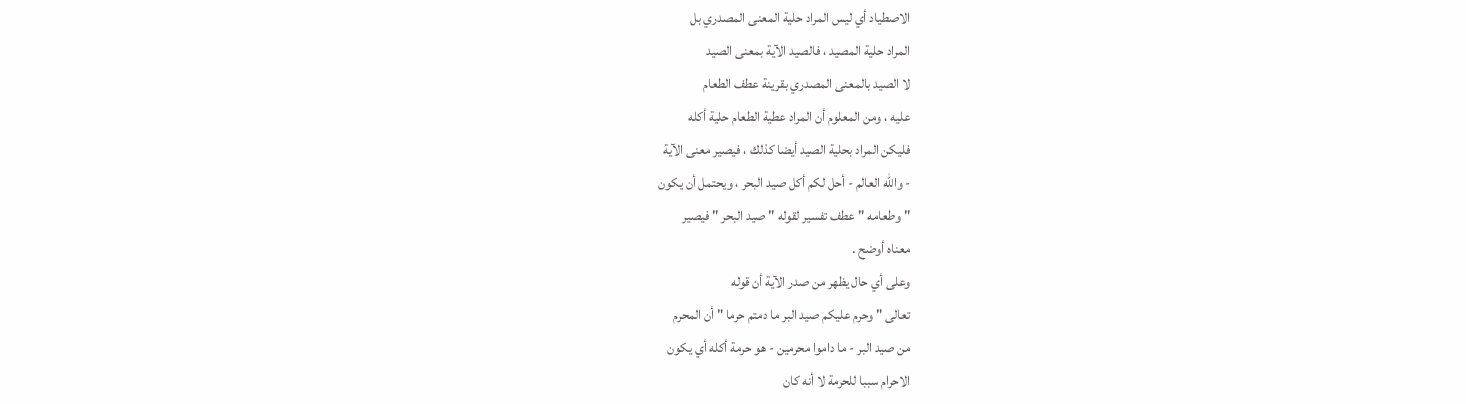الاصطياد أي ليس المراد حلية المعنى المصدري بل
المراد حلية المصيد ، فالصيد الآية بمعنى الصيد
لا الصيد بالمعنى المصدري بقرينة عطف الطعام
عليه ، ومن المعلوم أن المراد عطية الطعام حلية أكله
فليكن المراد بحلية الصيد أيضا كذلك ، فيصير معنى الآية
- والله العالم - أحل لكم أكل صيد البحر ، ويحتمل أن يكون
" وطعامه " عطف تفسير لقوله " صيد البحر " فيصير
معناه أوضح .
وعلى أي حال يظهر من صدر الآية أن قوله
تعالى " وحرم عليكم صيد البر ما دمتم حرما " أن المحرم
من صيد البر - ما داموا محرمين - هو حرمة أكله أي يكون
الاحرام سببا للحرمة لا أنه كان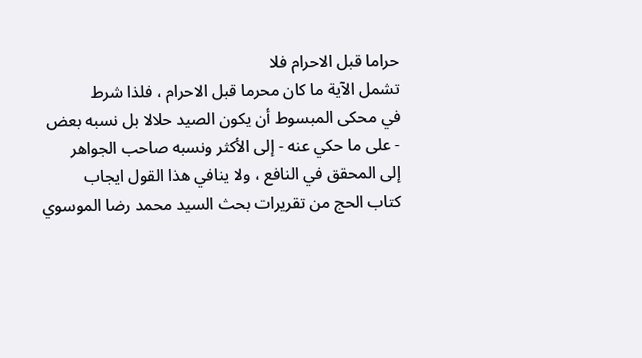حراما قبل الاحرام فلا
تشمل الآية ما كان محرما قبل الاحرام ، فلذا شرط
في محكى المبسوط أن يكون الصيد حلالا بل نسبه بعض
- على ما حكي عنه - إلى الأكثر ونسبه صاحب الجواهر
إلى المحقق في النافع ، ولا ينافي هذا القول ايجاب
كتاب الحج من تقريرات بحث السيد محمد رضا الموسوي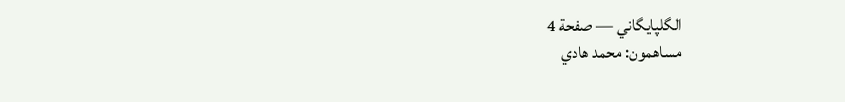الگلپايگاني — صفحة 4
مساهمون: محمد هادي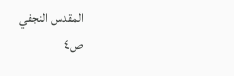المقدس النجفي
ص٤